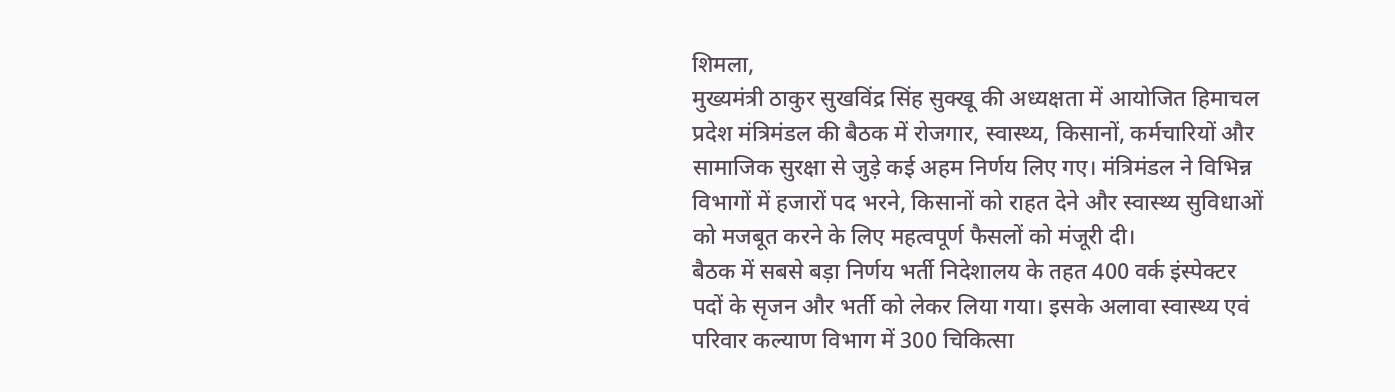शिमला,
मुख्यमंत्री ठाकुर सुखविंद्र सिंह सुक्खू की अध्यक्षता में आयोजित हिमाचल प्रदेश मंत्रिमंडल की बैठक में रोजगार, स्वास्थ्य, किसानों, कर्मचारियों और सामाजिक सुरक्षा से जुड़े कई अहम निर्णय लिए गए। मंत्रिमंडल ने विभिन्न विभागों में हजारों पद भरने, किसानों को राहत देने और स्वास्थ्य सुविधाओं को मजबूत करने के लिए महत्वपूर्ण फैसलों को मंजूरी दी।
बैठक में सबसे बड़ा निर्णय भर्ती निदेशालय के तहत 400 वर्क इंस्पेक्टर पदों के सृजन और भर्ती को लेकर लिया गया। इसके अलावा स्वास्थ्य एवं परिवार कल्याण विभाग में 300 चिकित्सा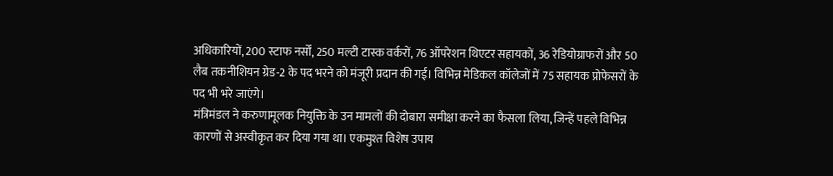अधिकारियों, 200 स्टाफ नर्सों, 250 मल्टी टास्क वर्करों, 76 ऑपरेशन थिएटर सहायकों, 36 रेडियोग्राफरों और 50 लैब तकनीशियन ग्रेड-2 के पद भरने को मंजूरी प्रदान की गई। विभिन्न मेडिकल कॉलेजों में 75 सहायक प्रोफेसरों के पद भी भरे जाएंगे।
मंत्रिमंडल ने करुणामूलक नियुक्ति के उन मामलों की दोबारा समीक्षा करने का फैसला लिया, जिन्हें पहले विभिन्न कारणों से अस्वीकृत कर दिया गया था। एकमुश्त विशेष उपाय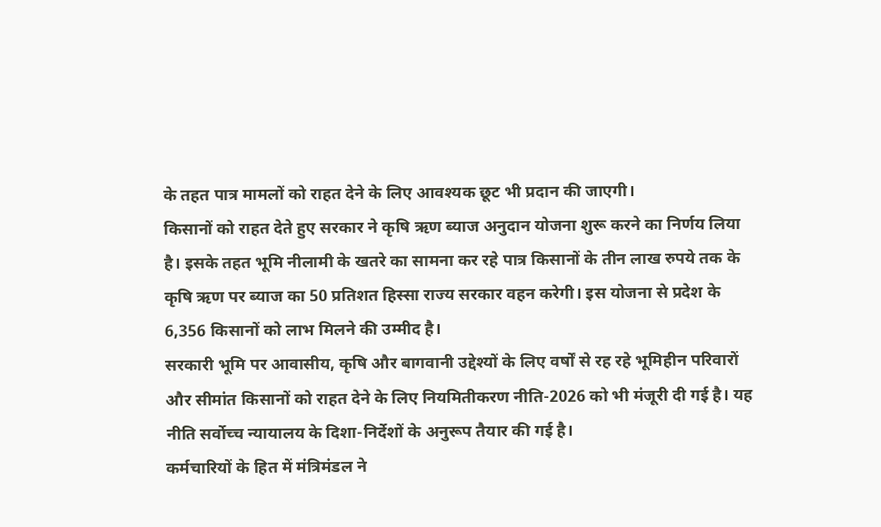के तहत पात्र मामलों को राहत देने के लिए आवश्यक छूट भी प्रदान की जाएगी।
किसानों को राहत देते हुए सरकार ने कृषि ऋण ब्याज अनुदान योजना शुरू करने का निर्णय लिया है। इसके तहत भूमि नीलामी के खतरे का सामना कर रहे पात्र किसानों के तीन लाख रुपये तक के कृषि ऋण पर ब्याज का 50 प्रतिशत हिस्सा राज्य सरकार वहन करेगी। इस योजना से प्रदेश के 6,356 किसानों को लाभ मिलने की उम्मीद है।
सरकारी भूमि पर आवासीय, कृषि और बागवानी उद्देश्यों के लिए वर्षों से रह रहे भूमिहीन परिवारों और सीमांत किसानों को राहत देने के लिए नियमितीकरण नीति-2026 को भी मंजूरी दी गई है। यह नीति सर्वोच्च न्यायालय के दिशा-निर्देशों के अनुरूप तैयार की गई है।
कर्मचारियों के हित में मंत्रिमंडल ने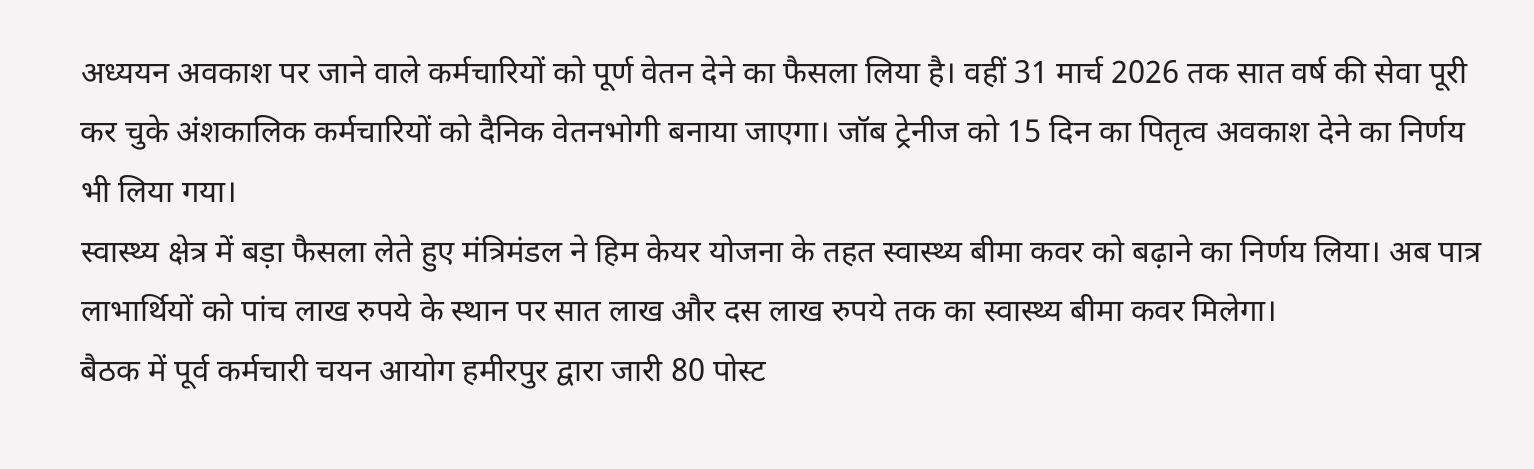अध्ययन अवकाश पर जाने वाले कर्मचारियों को पूर्ण वेतन देने का फैसला लिया है। वहीं 31 मार्च 2026 तक सात वर्ष की सेवा पूरी कर चुके अंशकालिक कर्मचारियों को दैनिक वेतनभोगी बनाया जाएगा। जॉब ट्रेनीज को 15 दिन का पितृत्व अवकाश देने का निर्णय भी लिया गया।
स्वास्थ्य क्षेत्र में बड़ा फैसला लेते हुए मंत्रिमंडल ने हिम केयर योजना के तहत स्वास्थ्य बीमा कवर को बढ़ाने का निर्णय लिया। अब पात्र लाभार्थियों को पांच लाख रुपये के स्थान पर सात लाख और दस लाख रुपये तक का स्वास्थ्य बीमा कवर मिलेगा।
बैठक में पूर्व कर्मचारी चयन आयोग हमीरपुर द्वारा जारी 80 पोस्ट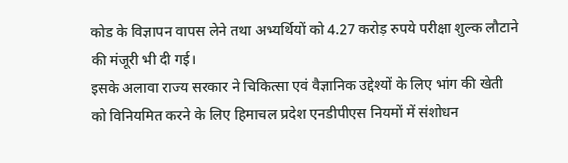कोड के विज्ञापन वापस लेने तथा अभ्यर्थियों को 4.27 करोड़ रुपये परीक्षा शुल्क लौटाने की मंजूरी भी दी गई।
इसके अलावा राज्य सरकार ने चिकित्सा एवं वैज्ञानिक उद्देश्यों के लिए भांग की खेती को विनियमित करने के लिए हिमाचल प्रदेश एनडीपीएस नियमों में संशोधन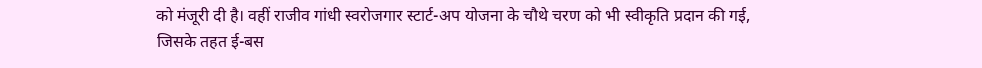को मंजूरी दी है। वहीं राजीव गांधी स्वरोजगार स्टार्ट-अप योजना के चौथे चरण को भी स्वीकृति प्रदान की गई, जिसके तहत ई-बस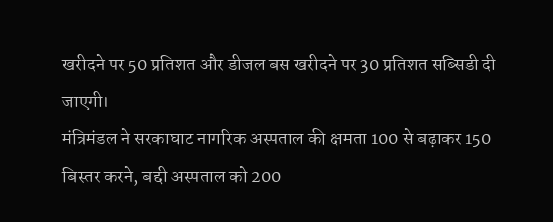खरीदने पर 50 प्रतिशत और डीजल बस खरीदने पर 30 प्रतिशत सब्सिडी दी जाएगी।
मंत्रिमंडल ने सरकाघाट नागरिक अस्पताल की क्षमता 100 से बढ़ाकर 150 बिस्तर करने, बद्दी अस्पताल को 200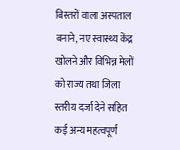बिस्तरों वाला अस्पताल बनाने, नए स्वास्थ्य केंद्र खोलने और विभिन्न मेलों को राज्य तथा जिला स्तरीय दर्जा देने सहित कई अन्य महत्वपूर्ण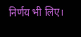निर्णय भी लिए।